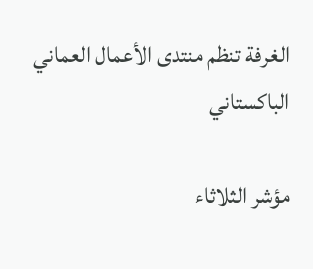الغرفة تنظم منتدى الأعمال العماني الباكستاني

مؤشر الثلاثاء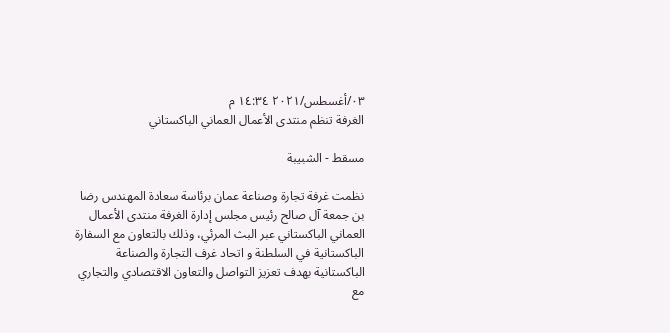٠٣/أغسطس/٢٠٢١ ١٤:٣٤ م
الغرفة تنظم منتدى الأعمال العماني الباكستاني

مسقط - الشبيبة

نظمت غرفة تجارة وصناعة عمان برئاسة سعادة المهندس رضا بن جمعة آل صالح رئيس مجلس إدارة الغرفة منتدى الأعمال العماني الباكستاني عبر البث المرئي، وذلك بالتعاون مع السفارة الباكستانية في السلطنة و اتحاد غرف التجارة والصناعة الباكستانية بهدف تعزيز التواصل والتعاون الاقتصادي والتجاري مع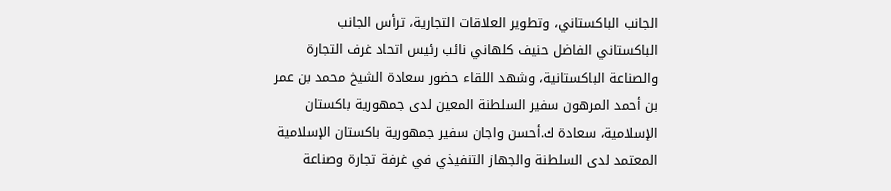الجانب الباكستاني، وتطوير العلاقات التجارية، ترأس الجانب الباكستاني الفاضل حنيف كلهاني نائب رئيس اتحاد غرف التجارة والصناعة الباكستانية، وشهد اللقاء حضور سعادة الشيخ محمد بن عمر بن أحمد المرهون سفير السلطنة المعين لدى جمهورية باكستان الإسلامية، سعادة ك.أحسن واجان سفير جمهورية باكستان الإسلامية المعتمد لدى السلطنة والجهاز التنفيذي في غرفة تجارة وصناعة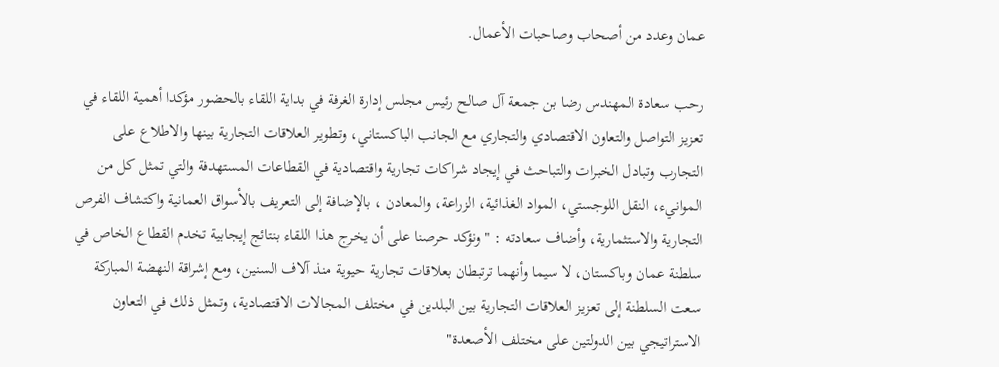عمان وعدد من أصحاب وصاحبات الأعمال.

رحب سعادة المهندس رضا بن جمعة آل صالح رئيس مجلس إدارة الغرفة في بداية اللقاء بالحضور مؤكدا أهمية اللقاء في تعزيز التواصل والتعاون الاقتصادي والتجاري مع الجانب الباكستاني، وتطوير العلاقات التجارية بينها والاطلاع على التجارب وتبادل الخبرات والتباحث في إيجاد شراكات تجارية واقتصادية في القطاعات المستهدفة والتي تمثل كل من الموانيء، النقل اللوجستي، المواد الغذائية، الزراعة، والمعادن ، بالإضافة إلى التعريف بالأسواق العمانية واكتشاف الفرص التجارية والاستثمارية، وأضاف سعادته : " ونؤكد حرصنا على أن يخرج هذا اللقاء بنتائج إيجابية تخدم القطاع الخاص في سلطنة عمان وباكستان، لا سيما وأنهما ترتبطان بعلاقات تجارية حيوية منذ آلاف السنين، ومع إشراقة النهضة المباركة سعت السلطنة إلى تعزيز العلاقات التجارية بين البلدين في مختلف المجالات الاقتصادية، وتمثل ذلك في التعاون الاستراتيجي بين الدولتين على مختلف الأصعدة"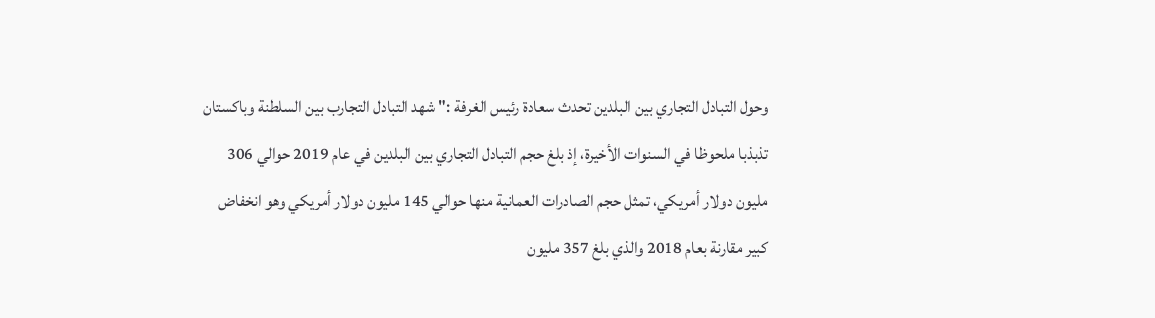وحول التبادل التجاري بين البلدين تحدث سعادة رئيس الغرفة :" شهد التبادل التجارب بين السلطنة وباكستان تذبذبا ملحوظا في السنوات الأخيرة، إذ بلغ حجم التبادل التجاري بين البلدين في عام 2019 حوالي 306 مليون دولار أمريكي، تمثل حجم الصادرات العمانية منها حوالي 145 مليون دولار أمريكي وهو انخفاض كبير مقارنة بعام 2018 والذي بلغ 357 مليون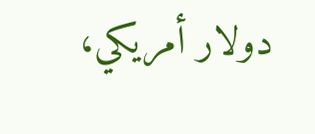دولار أمريكي،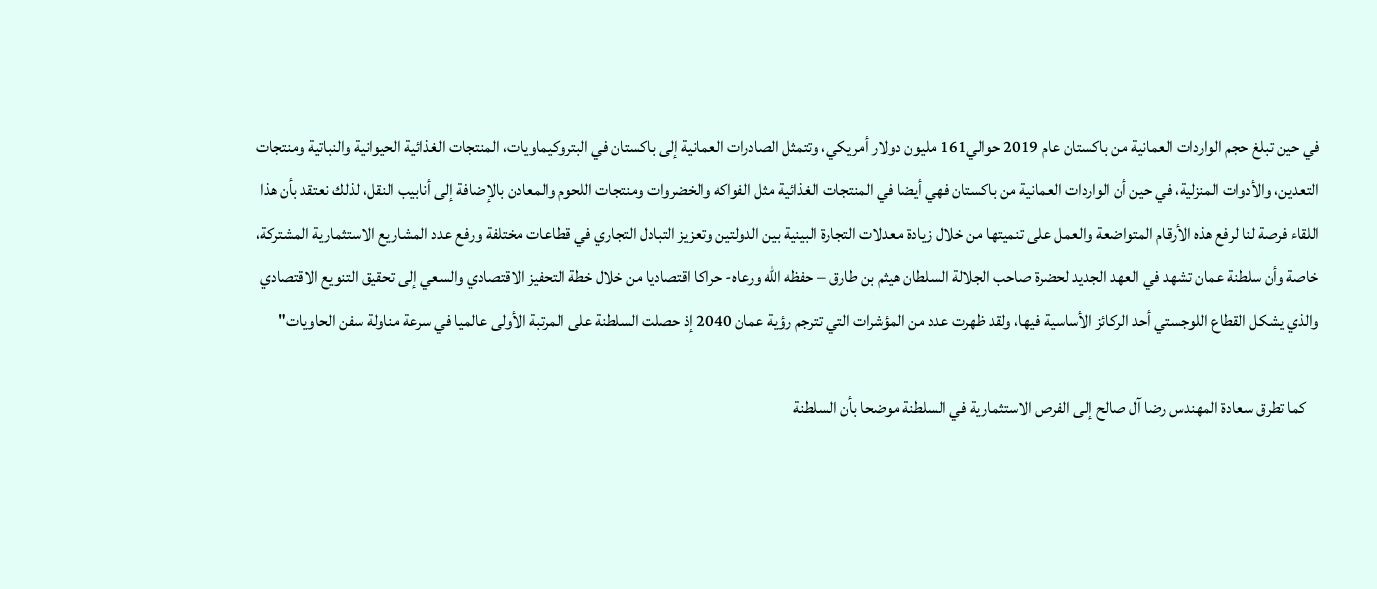في حين تبلغ حجم الواردات العمانية من باكستان عام 2019 حوالي161 مليون دولار أمريكي، وتتمثل الصادرات العمانية إلى باكستان في البتروكيماويات، المنتجات الغذائية الحيوانية والنباتية ومنتجات التعدين، والأدوات المنزلية، في حين أن الواردات العمانية من باكستان فهي أيضا في المنتجات الغذائية مثل الفواكه والخضروات ومنتجات اللحوم والمعادن بالإضافة إلى أنابيب النقل، لذلك نعتقد بأن هذا اللقاء فرصة لنا لرفع هذه الأرقام المتواضعة والعمل على تنميتها من خلال زيادة معدلات التجارة البينية بين الدولتين وتعزيز التبادل التجاري في قطاعات مختلفة ورفع عدد المشاريع الاستثمارية المشتركة، خاصة وأن سلطنة عمان تشهد في العهد الجديد لحضرة صاحب الجلالة السلطان هيثم بن طارق – حفظه الله ورعاه- حراكا اقتصاديا من خلال خطة التحفيز الاقتصادي والسعي إلى تحقيق التنويع الاقتصادي والذي يشكل القطاع اللوجستي أحد الركائز الأساسية فيها، ولقد ظهرت عدد من المؤشرات التي تترجم رؤية عمان 2040 إذ حصلت السلطنة على المرتبة الأولى عالميا في سرعة مناولة سفن الحاويات"

    كما تطرق سعادة المهندس رضا آل صالح إلى الفرص الاستثمارية في السلطنة موضحا بأن السلطنة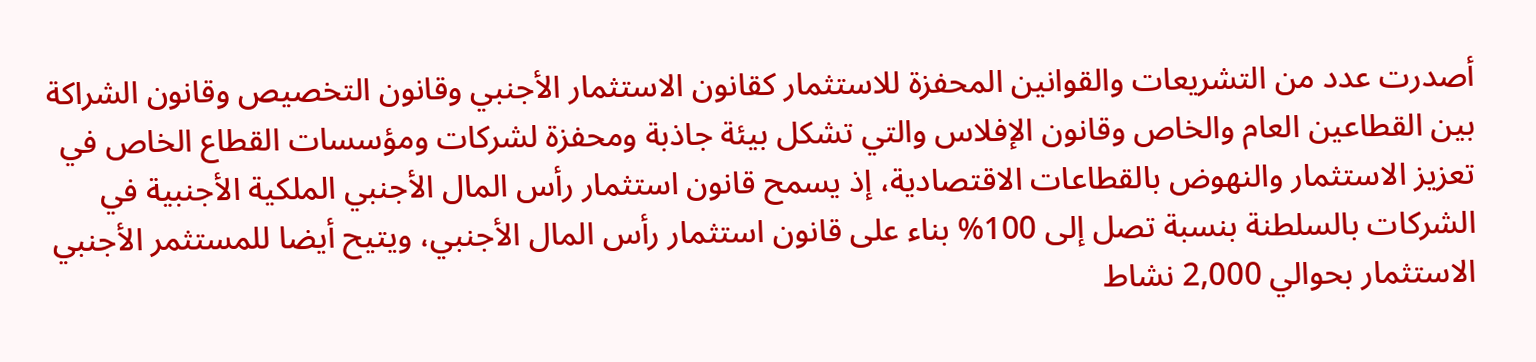أصدرت عدد من التشريعات والقوانين المحفزة للاستثمار كقانون الاستثمار الأجنبي وقانون التخصيص وقانون الشراكة بين القطاعين العام والخاص وقانون الإفلاس والتي تشكل بيئة جاذبة ومحفزة لشركات ومؤسسات القطاع الخاص في تعزيز الاستثمار والنهوض بالقطاعات الاقتصادية، إذ يسمح قانون استثمار رأس المال الأجنبي الملكية الأجنبية في الشركات بالسلطنة بنسبة تصل إلى 100% بناء على قانون استثمار رأس المال الأجنبي، ويتيح أيضا للمستثمر الأجنبي الاستثمار بحوالي 2,000 نشاط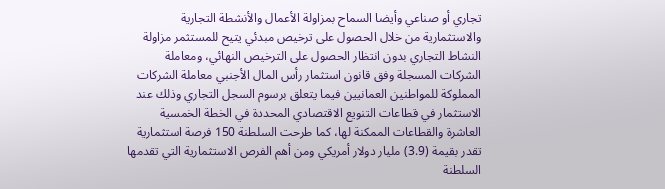تجاري أو صناعي وأيضا السماح بمزاولة الأعمال والأنشطة التجارية والاستثمارية من خلال الحصول على ترخيص مبدئي يتيح للمستثمر مزاولة النشاط التجاري بدون انتظار الحصول على الترخيص النهائي، ومعاملة الشركات المسجلة وفق قانون استثمار رأس المال الأجنبي معاملة الشركات المملوكة للمواطنين العمانيين فيما يتعلق برسوم السجل التجاري وذلك عند الاستثمار في قطاعات التنويع الاقتصادي المحددة في الخطة الخمسية العاشرة والقطاعات الممكنة لها، كما طرحت السلطنة 150 فرصة استثمارية تقدر بقيمة (3.9) مليار دولار أمريكي ومن أهم الفرص الاستثمارية التي تقدمها السلطنة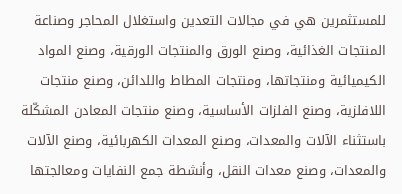للمستثمرين هي في مجالات التعدين واستغلال المحاجر وصناعة المنتجات الغذائية، وصنع الورق والمنتجات الورقية، وصنع المواد الكيميائية ومنتجاتها، ومنتجات المطاط واللدائن، وصنع منتجات اللافلزية، وصنع الفلزات الأساسية، وصنع منتجات المعادن المشكّلة باستثناء الآلات والمعدات، وصنع المعدات الكهربائية، وصنع الآلات والمعدات، وصنع معدات النقل، وأنشطة جمع النفايات ومعالجتها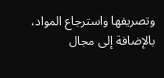وتصريفها واسترجاع المواد، بالإضافة إلى مجال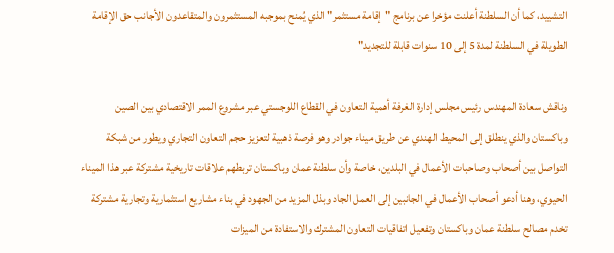التشييد، كما أن السلطنة أعلنت مؤخرا عن برنامج "إقامة مستثمر" الذي يُمنح بموجبه المستثمرون والمتقاعدون الأجانب حق الإقامة الطويلة في السلطنة لمدة 5 إلى 10 سنوات قابلة للتجديد"

وناقش سعادة المهندس رئيس مجلس إدارة الغرفة أهمية التعاون في القطاع اللوجستي عبر مشروع الممر الاقتصادي بين الصين وباكستان والذي ينطلق إلى المحيط الهندي عن طريق ميناء جوادر وهو فرصة ذهبية لتعزيز حجم التعاون التجاري ويطور من شبكة التواصل بين أصحاب وصاحبات الأعمال في البلدين، خاصة وأن سلطنة عمان وباكستان تربطهم علاقات تاريخية مشتركة عبر هذا الميناء الحيوي، وهنا أدعو أصحاب الأعمال في الجانبين إلى العمل الجاد وبذل المزيد من الجهود في بناء مشاريع استثمارية وتجارية مشتركة تخدم مصالح سلطنة عمان وباكستان وتفعيل اتفاقيات التعاون المشترك والاستفادة من الميزات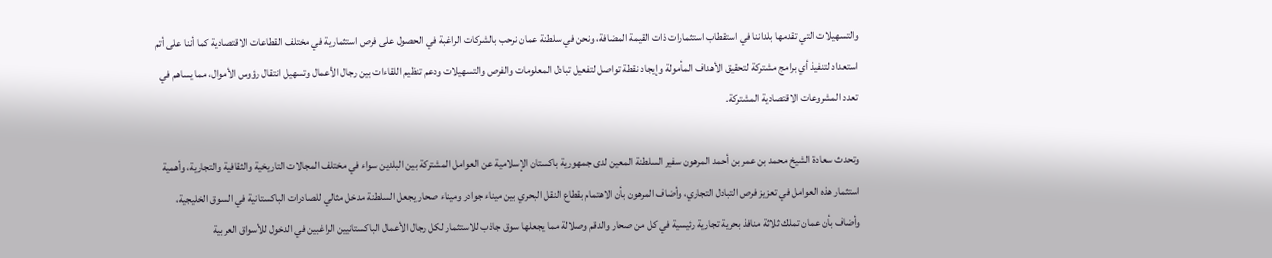والتسهيلات التي تقدمها بلداننا في استقطاب استثمارات ذات القيمة المضافة، ونحن في سلطنة عمان نرحب بالشركات الراغبة في الحصول على فرص استثمارية في مختلف القطاعات الاقتصادية كما أننا على أتم استعداد لتنفيذ أي برامج مشتركة لتحقيق الأهداف المأمولة وإيجاد نقطة تواصل لتفعيل تبادل المعلومات والفرص والتسهيلات ودعم تنظيم اللقاءات بين رجال الأعمال وتسهيل انتقال رؤوس الأموال، مما يساهم في تعدد المشروعات الاقتصادية المشتركة.

وتحدث سعادة الشيخ محمد بن عمر بن أحمد المرهون سفير السلطنة المعين لدى جمهورية باكستان الإسلامية عن العوامل المشتركة بين البلدين سواء في مختلف المجالات التاريخية والثقافية والتجارية، وأهمية استثمار هذه العوامل في تعزيز فرص التبادل التجاري، وأضاف المرهون بأن الاهتمام بقطاع النقل البحري بين ميناء جوادر وميناء صحار يجعل السلطنة مدخل مثالي للصادرات الباكستانية في السوق الخليجية، وأضاف بأن عمان تملك ثلاثة منافذ بحرية تجارية رئيسية في كل من صحار والدقم وصلالة مما يجعلها سوق جاذب للاستثمار لكل رجال الأعمال الباكستانيين الراغبين في الدخول للأسواق العربية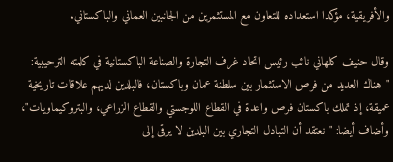والأفريقية، مؤكدا استعداده للتعاون مع المستثمرين من الجانبين العماني والباكستاني.

وقال حنيف كلهاني نائب رئيس اتحاد غرف التجارة والصناعة الباكستانية في كلمته الترحيبية: "هناك العديد من فرص الاستثمار بين سلطنة عمان وباكستان، فالبلدين لديهم علاقات تاريخية عميقة، إذ تملك باكستان فرص واعدة في القطاع اللوجستي والقطاع الزراعي، والبتروكيماويات"، وأضاف أيضا: "نعتقد أن التبادل التجاري بين البلدين لا يرقى إلى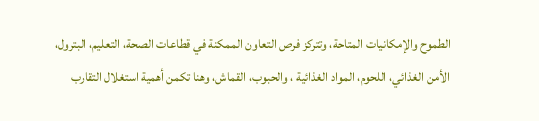الطموح والإمكانيات المتاحة، وتتركز فرص التعاون الممكنة في قطاعات الصحة، التعليم، البترول، الأمن الغذائي، اللحوم، المواد الغذائية ، والحبوب، القماش، وهنا تكمن أهمية استغلال التقارب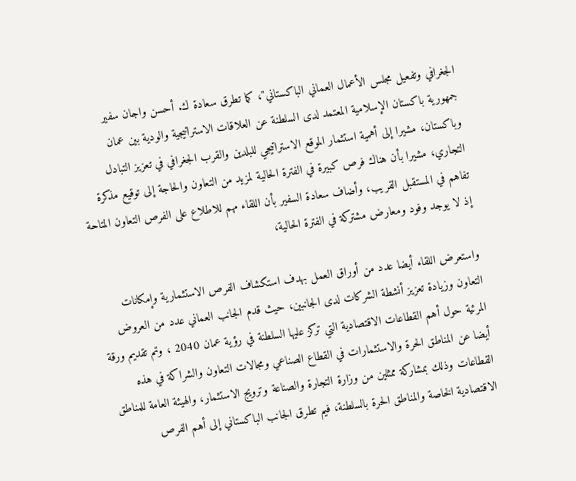الجغرافي وتفعيل مجلس الأعمال العماني الباكستاني"، كما تطرق سعادة ك. أحسن واجان سفير جمهورية باكستان الإسلامية المعتمد لدى السلطنة عن العلاقات الاستراتيجية والودية بين عمان وباكستان، مشيرا إلى أهمية استثمار الموقع الاستراتيجي للبلدين والقرب الجغرافي في تعزيز التبادل التجاري، مشيرا بأن هناك فرص كبيرة في الفترة الحالية لمزيد من التعاون والحاجة إلى توقيع مذكرة تفاهم في المستقبل القريب، وأضاف سعادة السفير بأن اللقاء مهم للاطلاع على الفرص التعاون المتاحة إذ لا يوجد وفود ومعارض مشتركة في الفترة الحالية،

واستعرض اللقاء أيضا عدد من أوراق العمل بهدف استكشاف الفرص الاستثمارية وإمكانات التعاون وزيادة تعزيز أنشطة الشركات لدى الجانبين، حيث قدم الجانب العماني عدد من العروض المرئية حول أهم القطاعات الاقتصادية التي تركز عليها السلطنة في رؤية عمان 2040 ، وتم تقديم ورقة أيضا عن المناطق الحرة والاستثمارات في القطاع الصناعي ومجالات التعاون والشراكة في هذه القطاعات وذلك بمشاركة ممثلين من وزارة التجارة والصناعة وترويج الاستثمار، والهيئة العامة للمناطق الاقتصادية الخاصة والمناطق الحرة بالسلطنة، فيم تطرق الجانب الباكستاني إلى أهم الفرص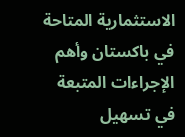الاستثمارية المتاحة في باكستان وأهم الإجراءات المتبعة في تسهيل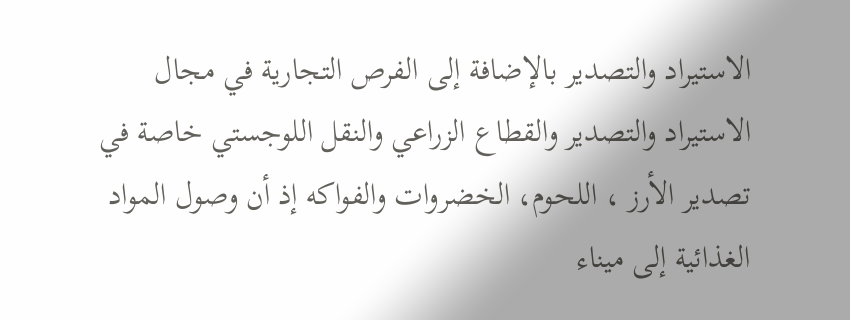الاستيراد والتصدير بالإضافة إلى الفرص التجارية في مجال الاستيراد والتصدير والقطاع الزراعي والنقل اللوجستي خاصة في تصدير الأرز ، اللحوم، الخضروات والفواكه إذ أن وصول المواد الغذائية إلى ميناء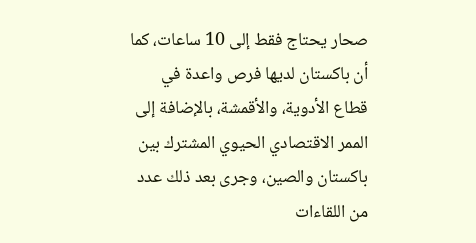صحار يحتاج فقط إلى 10 ساعات، كما أن باكستان لديها فرص واعدة في قطاع الأدوية، والأقمشة، بالإضافة إلى الممر الاقتصادي الحيوي المشترك بين باكستان والصين، وجرى بعد ذلك عدد من اللقاءات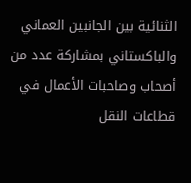الثنائية بين الجانبين العماني والباكستاني بمشاركة عدد من أصحاب وصاحبات الأعمال في قطاعات النقل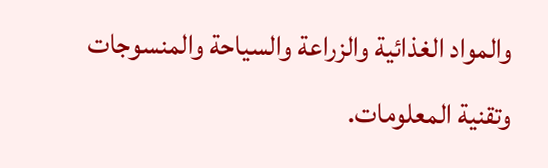والمواد الغذائية والزراعة والسياحة والمنسوجات وتقنية المعلومات.